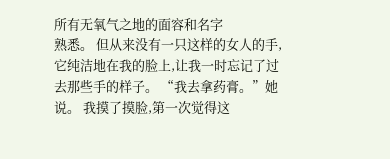所有无氧气之地的面容和名字
熟悉。 但从来没有一只这样的女人的手,它纯洁地在我的脸上,让我一时忘记了过去那些手的样子。 “我去拿药膏。”她说。 我摸了摸脸,第一次觉得这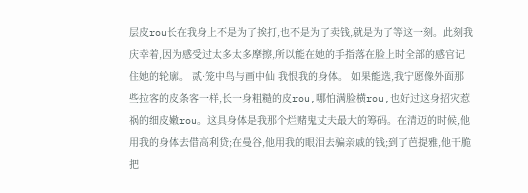层皮rou长在我身上不是为了挨打,也不是为了卖钱,就是为了等这一刻。此刻我庆幸着,因为感受过太多太多摩擦,所以能在她的手指落在脸上时全部的感官记住她的轮廓。 贰·笼中鸟与画中仙 我恨我的身体。 如果能选,我宁愿像外面那些拉客的皮条客一样,长一身粗糙的皮rou,哪怕满脸横rou,也好过这身招灾惹祸的细皮嫩rou。这具身体是我那个烂赌鬼丈夫最大的筹码。在清迈的时候,他用我的身体去借高利贷;在曼谷,他用我的眼泪去骗亲戚的钱;到了芭提雅,他干脆把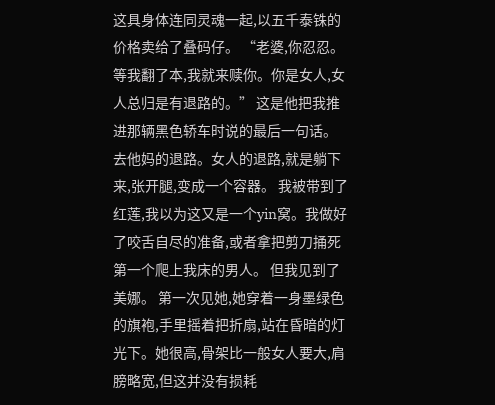这具身体连同灵魂一起,以五千泰铢的价格卖给了叠码仔。 “老婆,你忍忍。等我翻了本,我就来赎你。你是女人,女人总归是有退路的。” 这是他把我推进那辆黑色轿车时说的最后一句话。 去他妈的退路。女人的退路,就是躺下来,张开腿,变成一个容器。 我被带到了红莲,我以为这又是一个yin窝。我做好了咬舌自尽的准备,或者拿把剪刀捅死第一个爬上我床的男人。 但我见到了美娜。 第一次见她,她穿着一身墨绿色的旗袍,手里摇着把折扇,站在昏暗的灯光下。她很高,骨架比一般女人要大,肩膀略宽,但这并没有损耗